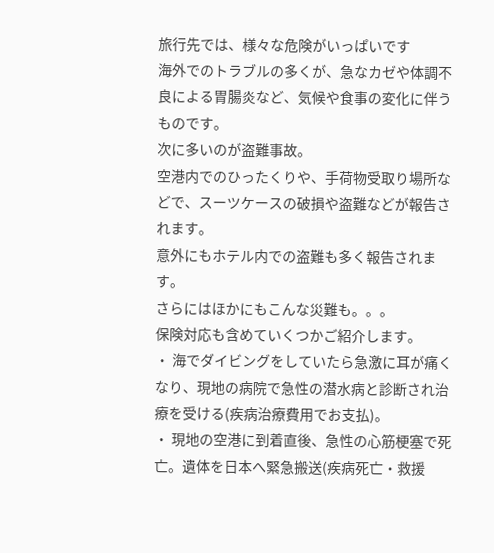旅行先では、様々な危険がいっぱいです
海外でのトラブルの多くが、急なカゼや体調不良による胃腸炎など、気候や食事の変化に伴うものです。
次に多いのが盗難事故。
空港内でのひったくりや、手荷物受取り場所などで、スーツケースの破損や盗難などが報告されます。
意外にもホテル内での盗難も多く報告されます。
さらにはほかにもこんな災難も。。。
保険対応も含めていくつかご紹介します。
・ 海でダイビングをしていたら急激に耳が痛くなり、現地の病院で急性の潜水病と診断され治療を受ける(疾病治療費用でお支払)。
・ 現地の空港に到着直後、急性の心筋梗塞で死亡。遺体を日本へ緊急搬送(疾病死亡・救援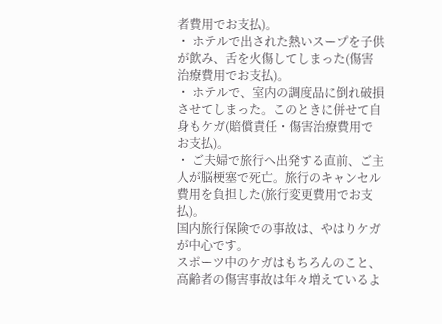者費用でお支払)。
・ ホテルで出された熱いスープを子供が飲み、舌を火傷してしまった(傷害治療費用でお支払)。
・ ホテルで、室内の調度品に倒れ破損させてしまった。このときに併せて自身もケガ(賠償責任・傷害治療費用でお支払)。
・ ご夫婦で旅行へ出発する直前、ご主人が脳梗塞で死亡。旅行のキャンセル費用を負担した(旅行変更費用でお支払)。
国内旅行保険での事故は、やはりケガが中心です。
スポーツ中のケガはもちろんのこと、高齢者の傷害事故は年々増えているよ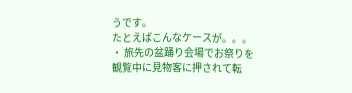うです。
たとえばこんなケースが。。。
・ 旅先の盆踊り会場でお祭りを観覧中に見物客に押されて転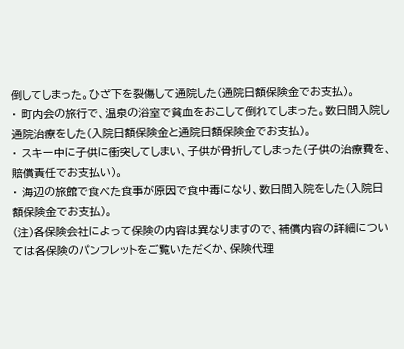倒してしまった。ひざ下を裂傷して通院した(通院日額保険金でお支払)。
・ 町内会の旅行で、温泉の浴室で貧血をおこして倒れてしまった。数日間入院し通院治療をした(入院日額保険金と通院日額保険金でお支払)。
・ スキー中に子供に衝突してしまい、子供が骨折してしまった(子供の治療費を、賠償責任でお支払い)。
・ 海辺の旅館で食べた食事が原因で食中毒になり、数日間入院をした(入院日額保険金でお支払)。
(注)各保険会社によって保険の内容は異なりますので、補償内容の詳細については各保険のパンフレットをご覧いただくか、保険代理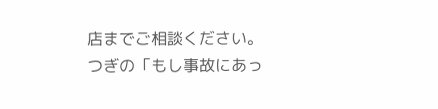店までご相談ください。
つぎの「もし事故にあっ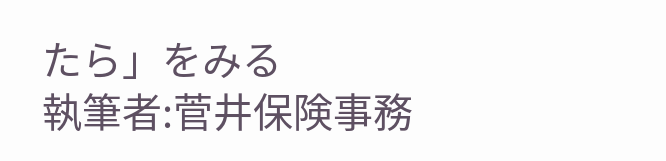たら」をみる
執筆者:菅井保険事務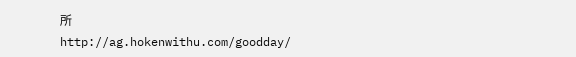所
http://ag.hokenwithu.com/goodday/